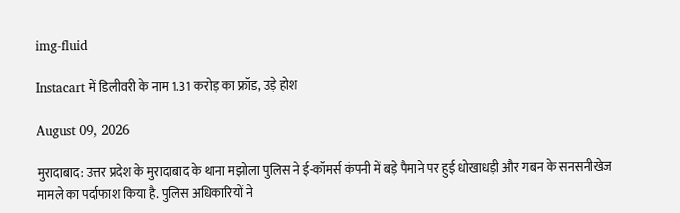img-fluid

Instacart में डिलीवरी के नाम 1.31 करोड़ का फ्रॉड, उड़े होश

August 09, 2026

मुरादाबाद: उत्तर प्रदेश के मुरादाबाद के थाना मझोला पुलिस ने ई-कॉमर्स कंपनी में बड़े पैमाने पर हुई धोखाधड़ी और गबन के सनसनीखेज मामले का पर्दाफाश किया है. पुलिस अधिकारियों ने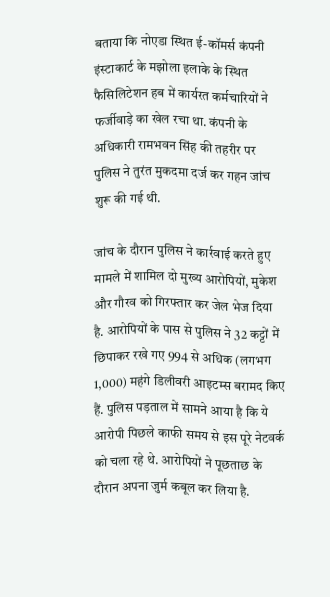बताया कि नोएडा स्थित ई-कॉमर्स कंपनी इंस्टाकार्ट के मझोला इलाके के स्थित फैसिलिटेशन हब में कार्यरत कर्मचारियों ने फर्जीवाड़े का खेल रचा था. कंपनी के अधिकारी रामभवन सिंह की तहरीर पर पुलिस ने तुरंत मुकदमा दर्ज कर गहन जांच शुरू की गई थी.

जांच के दौरान पुलिस ने कार्रवाई करते हुए मामले में शामिल दो मुख्य आरोपियों, मुकेश और गौरव को गिरफ्तार कर जेल भेज दिया है. आरोपियों के पास से पुलिस ने 32 कट्टों में छिपाकर रखे गए 994 से अधिक (लगभग 1,000) महंगे डिलीवरी आइटम्स बरामद किए हैं. पुलिस पड़ताल में सामने आया है कि ये आरोपी पिछले काफी समय से इस पूरे नेटवर्क को चला रहे थे. आरोपियों ने पूछताछ के दौरान अपना जुर्म कबूल कर लिया है.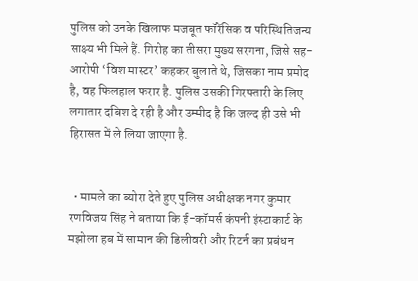पुलिस को उनके खिलाफ मजबूत फॉरेंसिक व परिस्थितिजन्य साक्ष्य भी मिले हैं. गिरोह का तीसरा मुख्य सरगना, जिसे सह-आरोपी ‘विश मास्टर’ कहकर बुलाते थे, जिसका नाम प्रमोद है, वह फिलहाल फरार है. पुलिस उसकी गिरफ्तारी के लिए लगातार दबिश दे रही है और उम्मीद है कि जल्द ही उसे भी हिरासत में ले लिया जाएगा है.


  • मामले का ब्योरा देते हुए पुलिस अधीक्षक नगर कुमार रणविजय सिंह ने बताया कि ई-कॉमर्स कंपनी इंस्टाकार्ट के मझोला हब में सामान की डिलीवरी और रिटर्न का प्रबंधन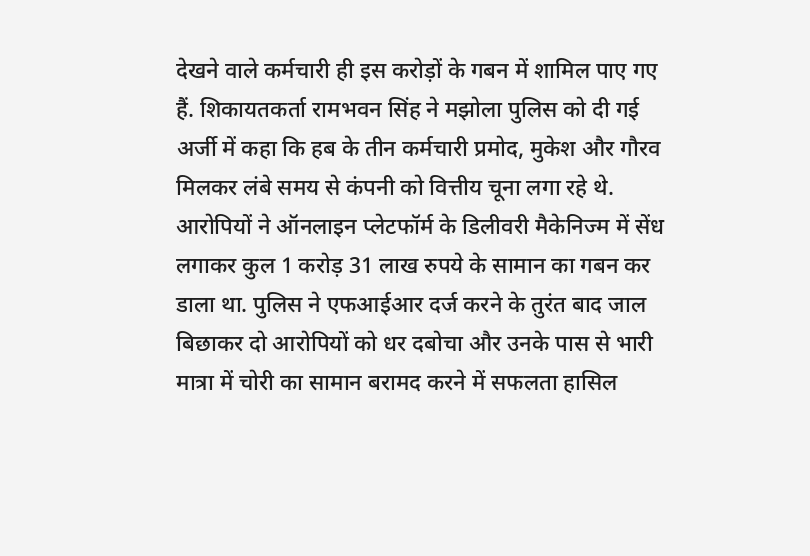देखने वाले कर्मचारी ही इस करोड़ों के गबन में शामिल पाए गए हैं. शिकायतकर्ता रामभवन सिंह ने मझोला पुलिस को दी गई अर्जी में कहा कि हब के तीन कर्मचारी प्रमोद, मुकेश और गौरव मिलकर लंबे समय से कंपनी को वित्तीय चूना लगा रहे थे. आरोपियों ने ऑनलाइन प्लेटफॉर्म के डिलीवरी मैकेनिज्म में सेंध लगाकर कुल 1 करोड़ 31 लाख रुपये के सामान का गबन कर डाला था. पुलिस ने एफआईआर दर्ज करने के तुरंत बाद जाल बिछाकर दो आरोपियों को धर दबोचा और उनके पास से भारी मात्रा में चोरी का सामान बरामद करने में सफलता हासिल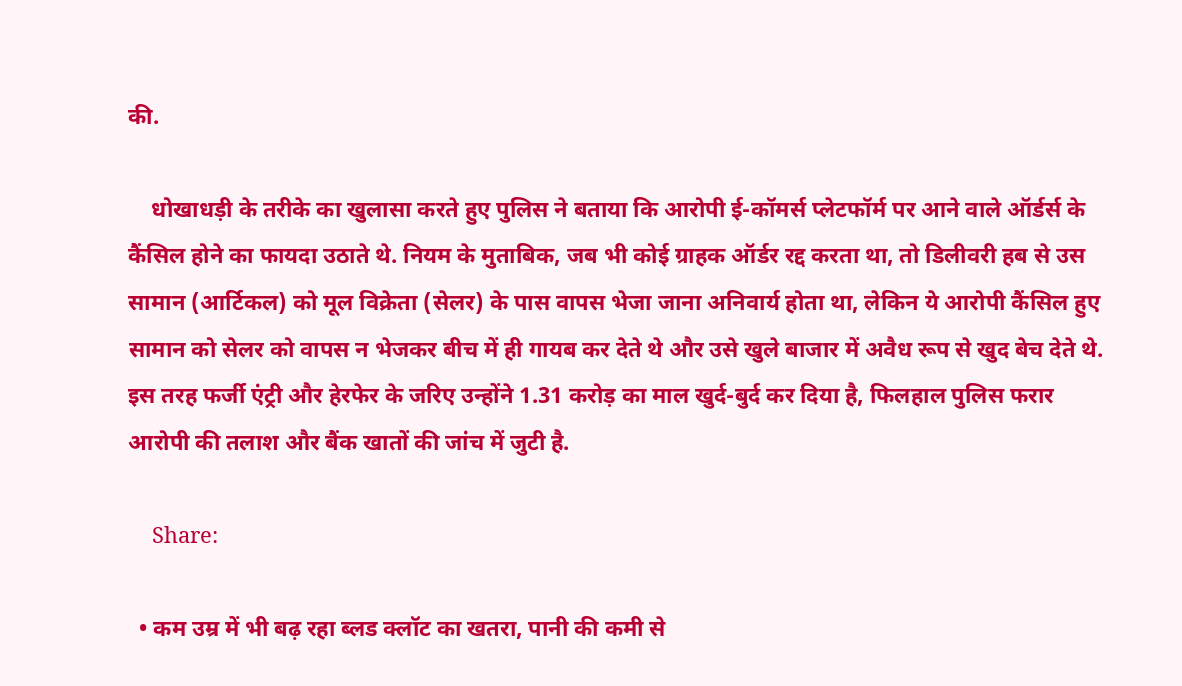की.

    धोखाधड़ी के तरीके का खुलासा करते हुए पुलिस ने बताया कि आरोपी ई-कॉमर्स प्लेटफॉर्म पर आने वाले ऑर्डर्स के कैंसिल होने का फायदा उठाते थे. नियम के मुताबिक, जब भी कोई ग्राहक ऑर्डर रद्द करता था, तो डिलीवरी हब से उस सामान (आर्टिकल) को मूल विक्रेता (सेलर) के पास वापस भेजा जाना अनिवार्य होता था, लेकिन ये आरोपी कैंसिल हुए सामान को सेलर को वापस न भेजकर बीच में ही गायब कर देते थे और उसे खुले बाजार में अवैध रूप से खुद बेच देते थे. इस तरह फर्जी एंट्री और हेरफेर के जरिए उन्होंने 1.31 करोड़ का माल खुर्द-बुर्द कर दिया है, फिलहाल पुलिस फरार आरोपी की तलाश और बैंक खातों की जांच में जुटी है.

    Share:

  • कम उम्र में भी बढ़ रहा ब्लड क्लॉट का खतरा, पानी की कमी से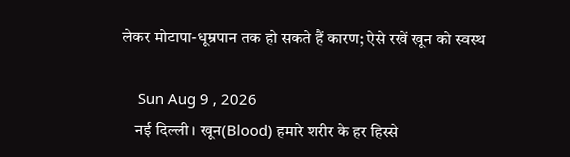लेकर मोटापा-धूम्रपान तक हो सकते हैं कारण; ऐसे रखें खून को स्वस्थ

    Sun Aug 9 , 2026
    नई दिल्ली । खून(Blood) हमारे शरीर के हर हिस्से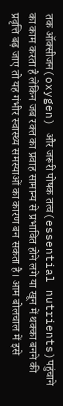तक ऑक्सीजन(oxygen) और जरूरी पोषक तत्व(essential nutrients)पहुंचाने का काम करता है लेकिन जब रक्त का प्रवाह सामान्य से प्रभावित होने लगे या खून में थक्का बनने की प्रवृत्ति बढ़ जाए तो यह गंभीर स्वास्थ्य समस्याओं का कारण बन सकता है। आम बोलचाल में इसे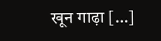खून गाढ़ा […]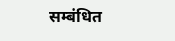सम्बंधित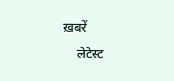ख़बरें
    लेटेस्ट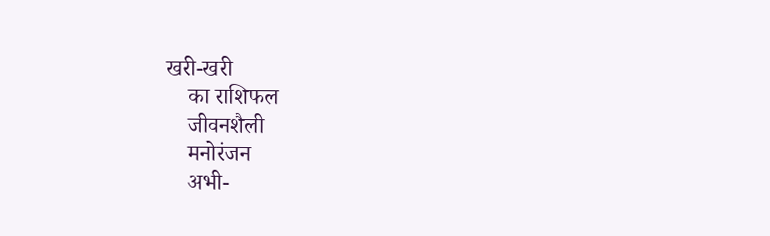खरी-खरी
    का राशिफल
    जीवनशैली
    मनोरंजन
    अभी-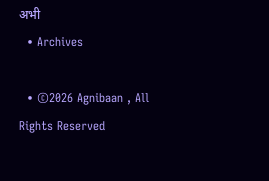अभी
  • Archives

  • ©2026 Agnibaan , All Rights Reserved